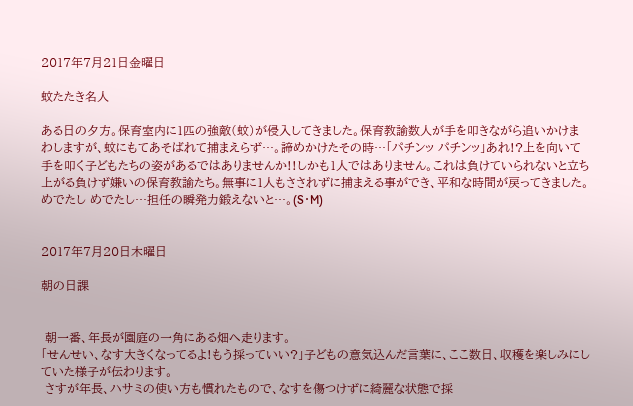2017年7月21日金曜日

蚊たたき名人

ある日の夕方。保育室内に1匹の強敵(蚊)が侵入してきました。保育教諭数人が手を叩きながら追いかけまわしますが、蚊にもてあそばれて捕まえらず…。諦めかけたその時…「パチンッ パチンッ」あれ!?上を向いて手を叩く子どもたちの姿があるではありませんか!!しかも1人ではありません。これは負けていられないと立ち上がる負けず嫌いの保育教諭たち。無事に1人もさされずに捕まえる事ができ、平和な時間が戻ってきました。めでたし めでたし…担任の瞬発力鍛えないと…。(S・M)


2017年7月20日木曜日

朝の日課


 朝一番、年長が園庭の一角にある畑へ走ります。
「せんせい、なす大きくなってるよ!もう採っていい?」子どもの意気込んだ言葉に、ここ数日、収穫を楽しみにしていた様子が伝わります。
 さすが年長、ハサミの使い方も慣れたもので、なすを傷つけずに綺麗な状態で採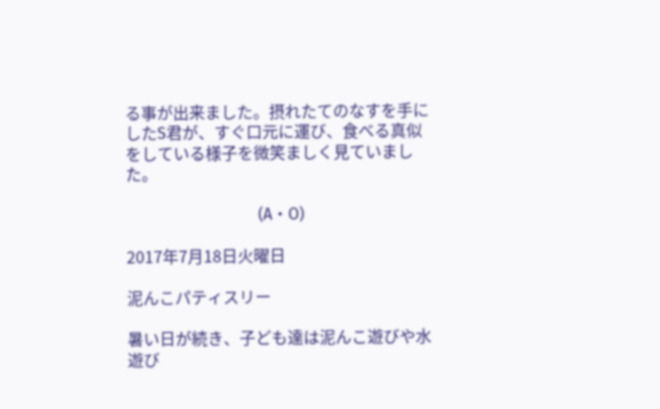る事が出来ました。摂れたてのなすを手にしたS君が、すぐ口元に運び、食べる真似をしている様子を微笑ましく見ていました。

                                 (A・O)

2017年7月18日火曜日

泥んこパティスリー

暑い日が続き、子ども達は泥んこ遊びや水遊び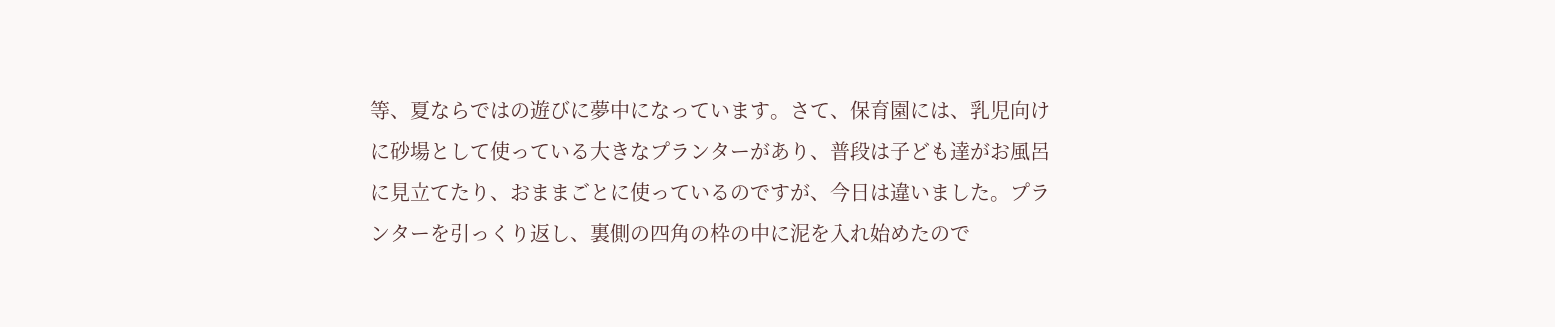等、夏ならではの遊びに夢中になっています。さて、保育園には、乳児向けに砂場として使っている大きなプランターがあり、普段は子ども達がお風呂に見立てたり、おままごとに使っているのですが、今日は違いました。プランターを引っくり返し、裏側の四角の枠の中に泥を入れ始めたので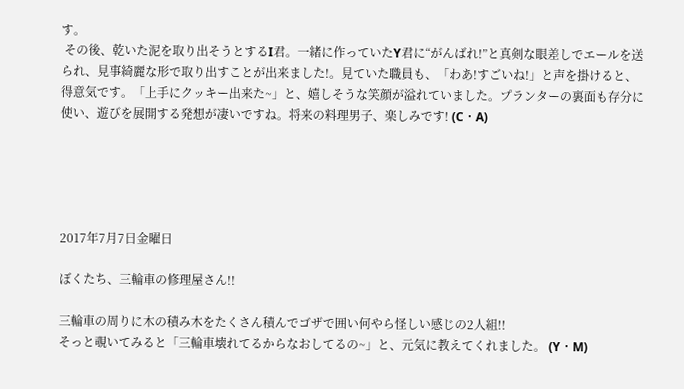す。
 その後、乾いた泥を取り出そうとするI君。一緒に作っていたY君に“がんばれ!”と真剣な眼差しでエールを送られ、見事綺麗な形で取り出すことが出来ました!。見ていた職員も、「わあ!すごいね!」と声を掛けると、得意気です。「上手にクッキー出来た~」と、嬉しそうな笑顔が溢れていました。プランターの裏面も存分に使い、遊びを展開する発想が凄いですね。将来の料理男子、楽しみです! (C・A)





2017年7月7日金曜日

ぼくたち、三輪車の修理屋さん!!

三輪車の周りに木の積み木をたくさん積んでゴザで囲い何やら怪しい感じの2人組!!
そっと覗いてみると「三輪車壊れてるからなおしてるの~」と、元気に教えてくれました。 (Y・M)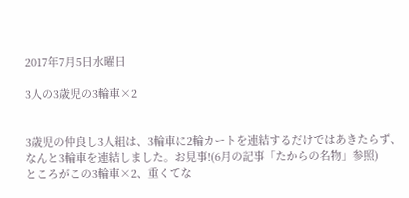2017年7月5日水曜日

3人の3歳児の3輪車×2


3歳児の仲良し3人組は、3輪車に2輪カートを連結するだけではあきたらず、なんと3輪車を連結しました。お見事!(6月の記事「たからの名物」参照)
ところがこの3輪車×2、重くてな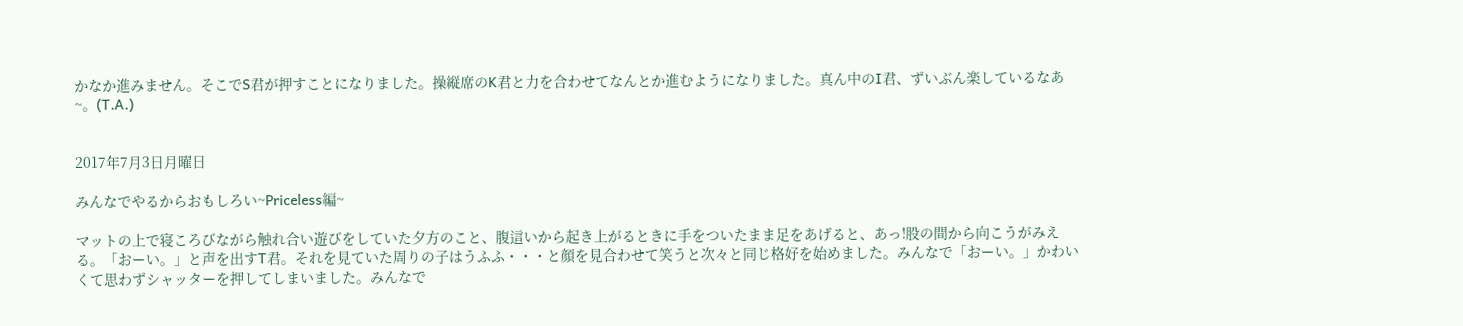かなか進みません。そこでS君が押すことになりました。操縦席のK君と力を合わせてなんとか進むようになりました。真ん中のI君、ずいぶん楽しているなあ~。(T.A.)


2017年7月3日月曜日

みんなでやるからおもしろい~Priceless編~

マットの上で寝ころびながら触れ合い遊びをしていた夕方のこと、腹這いから起き上がるときに手をついたまま足をあげると、あっ!股の間から向こうがみえる。「おーい。」と声を出すT君。それを見ていた周りの子はうふふ・・・と顔を見合わせて笑うと次々と同じ格好を始めました。みんなで「おーい。」かわいくて思わずシャッターを押してしまいました。みんなで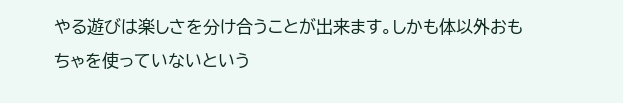やる遊びは楽しさを分け合うことが出来ます。しかも体以外おもちゃを使っていないという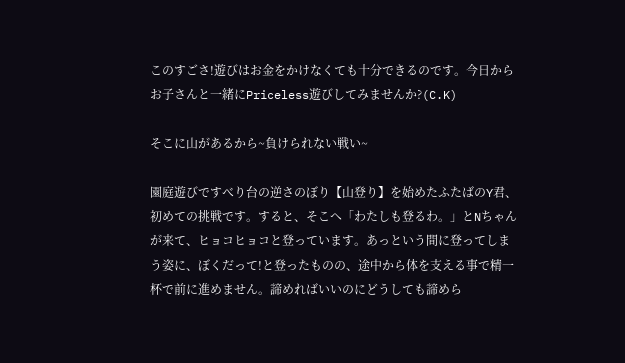このすごさ!遊びはお金をかけなくても十分できるのです。今日からお子さんと一緒にPriceless遊びしてみませんか?(C.K)

そこに山があるから~負けられない戦い~

園庭遊びですべり台の逆さのぼり【山登り】を始めたふたばのY君、初めての挑戦です。すると、そこへ「わたしも登るわ。」とNちゃんが来て、ヒョコヒョコと登っています。あっという間に登ってしまう姿に、ぼくだって!と登ったものの、途中から体を支える事で精一杯で前に進めません。諦めればいいのにどうしても諦めら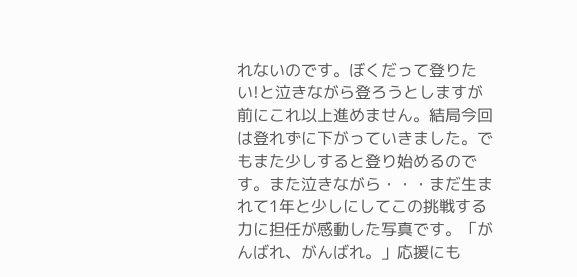れないのです。ぼくだって登りたい!と泣きながら登ろうとしますが前にこれ以上進めません。結局今回は登れずに下がっていきました。でもまた少しすると登り始めるのです。また泣きながら・・・まだ生まれて1年と少しにしてこの挑戦する力に担任が感動した写真です。「がんばれ、がんばれ。」応援にも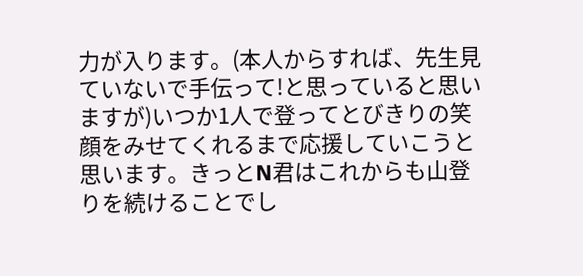力が入ります。(本人からすれば、先生見ていないで手伝って!と思っていると思いますが)いつか1人で登ってとびきりの笑顔をみせてくれるまで応援していこうと思います。きっとN君はこれからも山登りを続けることでし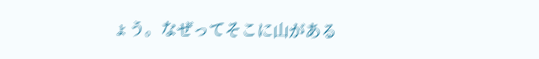ょう。なぜってそこに山がある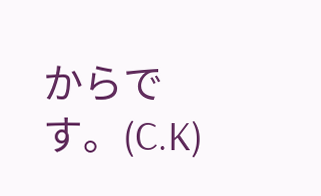からです。(C.K)